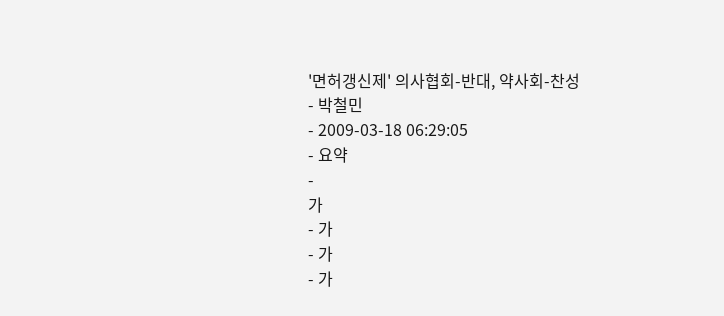'면허갱신제' 의사협회-반대, 약사회-찬성
- 박철민
- 2009-03-18 06:29:05
- 요약
-
가
- 가
- 가
- 가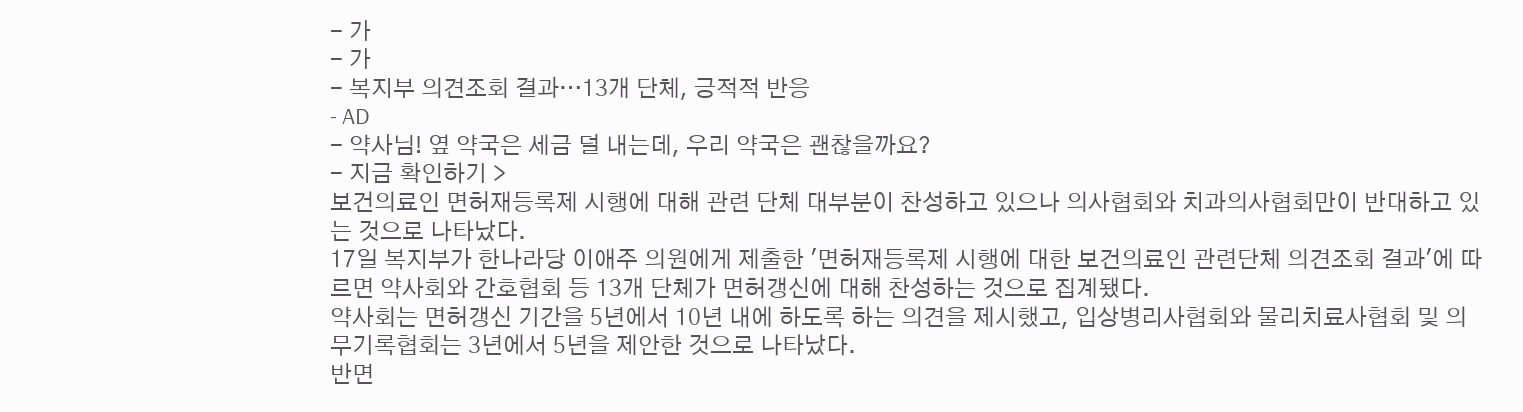- 가
- 가
- 복지부 의견조회 결과…13개 단체, 긍적적 반응
- AD
- 약사님! 옆 약국은 세금 덜 내는데, 우리 약국은 괜찮을까요?
- 지금 확인하기 >
보건의료인 면허재등록제 시행에 대해 관련 단체 대부분이 찬성하고 있으나 의사협회와 치과의사협회만이 반대하고 있는 것으로 나타났다.
17일 복지부가 한나라당 이애주 의원에게 제출한 '면허재등록제 시행에 대한 보건의료인 관련단체 의견조회 결과'에 따르면 약사회와 간호협회 등 13개 단체가 면허갱신에 대해 찬성하는 것으로 집계됐다.
약사회는 면허갱신 기간을 5년에서 10년 내에 하도록 하는 의견을 제시했고, 입상병리사협회와 물리치료사협회 및 의무기록협회는 3년에서 5년을 제안한 것으로 나타났다.
반면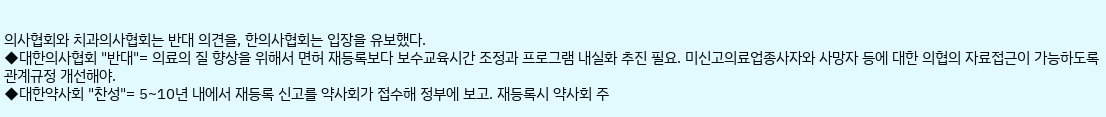의사협회와 치과의사협회는 반대 의견을, 한의사협회는 입장을 유보했다.
◆대한의사협회 "반대"= 의료의 질 향상을 위해서 면허 재등록보다 보수교육시간 조정과 프로그램 내실화 추진 필요. 미신고의료업종사자와 사망자 등에 대한 의협의 자료접근이 가능하도록 관계규정 개선해야.
◆대한약사회 "찬성"= 5~10년 내에서 재등록 신고를 약사회가 접수해 정부에 보고. 재등록시 약사회 주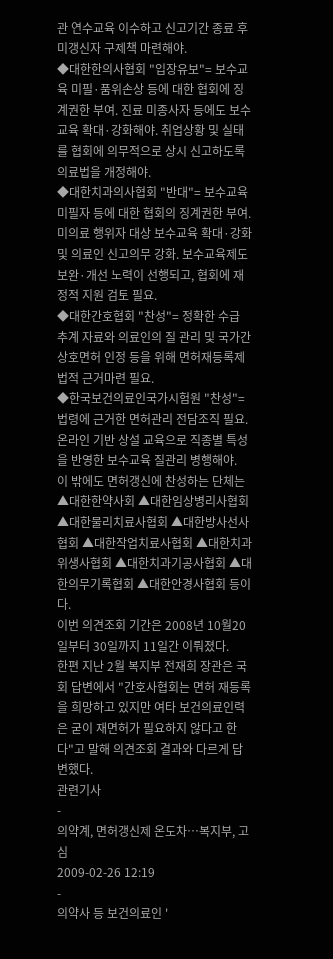관 연수교육 이수하고 신고기간 종료 후 미갱신자 구제책 마련해야.
◆대한한의사협회 "입장유보"= 보수교육 미필·품위손상 등에 대한 협회에 징계권한 부여. 진료 미종사자 등에도 보수교육 확대·강화해야. 취업상황 및 실태를 협회에 의무적으로 상시 신고하도록 의료법을 개정해야.
◆대한치과의사협회 "반대"= 보수교육 미필자 등에 대한 협회의 징계권한 부여. 미의료 행위자 대상 보수교육 확대·강화 및 의료인 신고의무 강화. 보수교육제도 보완·개선 노력이 선행되고, 협회에 재정적 지원 검토 필요.
◆대한간호협회 "찬성"= 정확한 수급 추계 자료와 의료인의 질 관리 및 국가간 상호면허 인정 등을 위해 면허재등록제 법적 근거마련 필요.
◆한국보건의료인국가시험원 "찬성"= 법령에 근거한 면허관리 전담조직 필요. 온라인 기반 상설 교육으로 직종별 특성을 반영한 보수교육 질관리 병행해야.
이 밖에도 면허갱신에 찬성하는 단체는 ▲대한한약사회 ▲대한임상병리사협회 ▲대한물리치료사협회 ▲대한방사선사협회 ▲대한작업치료사협회 ▲대한치과위생사협회 ▲대한치과기공사협회 ▲대한의무기록협회 ▲대한안경사협회 등이다.
이번 의견조회 기간은 2008년 10월20일부터 30일까지 11일간 이뤄졌다.
한편 지난 2월 복지부 전재희 장관은 국회 답변에서 "간호사협회는 면허 재등록을 희망하고 있지만 여타 보건의료인력은 굳이 재면허가 필요하지 않다고 한다"고 말해 의견조회 결과와 다르게 답변했다.
관련기사
-
의약계, 면허갱신제 온도차…복지부, 고심
2009-02-26 12:19
-
의약사 등 보건의료인 '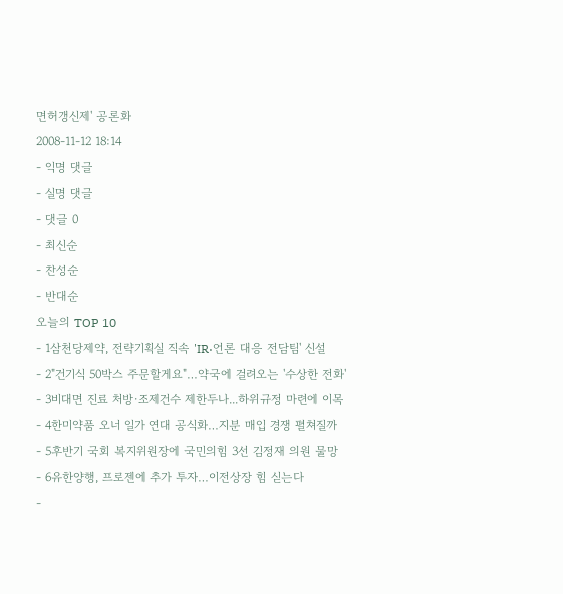면허갱신제' 공론화
2008-11-12 18:14
- 익명 댓글
- 실명 댓글
- 댓글 0
- 최신순
- 찬성순
- 반대순
오늘의 TOP 10
- 1삼천당제약, 전략기획실 직속 'IR·언론 대응 전담팀' 신설
- 2"건기식 50박스 주문할게요"…약국에 걸려오는 '수상한 전화'
- 3비대면 진료 처방·조제건수 제한두나...하위규정 마련에 이목
- 4한미약품 오너 일가 연대 공식화…지분 매입 경쟁 펼쳐질까
- 5후반기 국회 복지위원장에 국민의힘 3선 김정재 의원 물망
- 6유한양행, 프로젠에 추가 투자…이전상장 힘 싣는다
-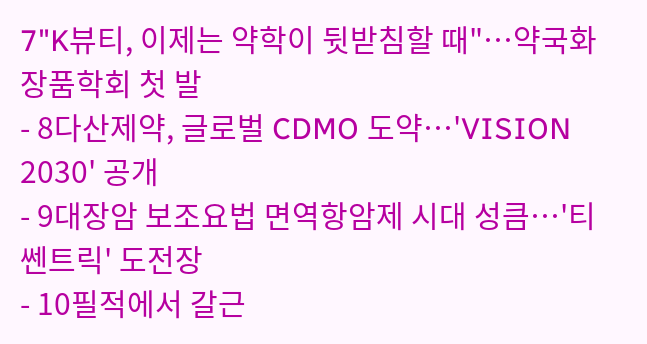7"K뷰티, 이제는 약학이 뒷받침할 때"…약국화장품학회 첫 발
- 8다산제약, 글로벌 CDMO 도약…'VISION 2030' 공개
- 9대장암 보조요법 면역항암제 시대 성큼…'티쎈트릭' 도전장
- 10필적에서 갈근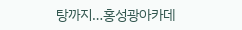탕까지…홍성광아카데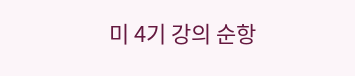미 4기 강의 순항